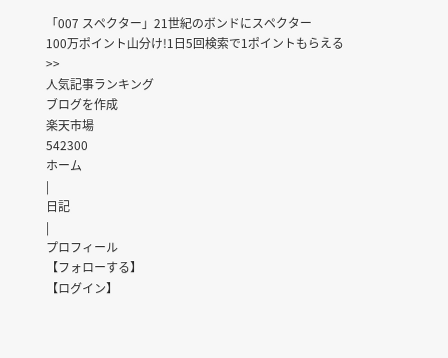「007 スペクター」21世紀のボンドにスペクター
100万ポイント山分け!1日5回検索で1ポイントもらえる
>>
人気記事ランキング
ブログを作成
楽天市場
542300
ホーム
|
日記
|
プロフィール
【フォローする】
【ログイン】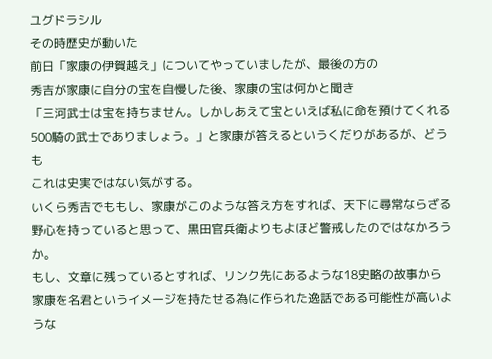ユグドラシル
その時歴史が動いた
前日「家康の伊賀越え」についてやっていましたが、最後の方の
秀吉が家康に自分の宝を自慢した後、家康の宝は何かと聞き
「三河武士は宝を持ちません。しかしあえて宝といえば私に命を預けてくれる
500騎の武士でありましょう。」と家康が答えるというくだりがあるが、どうも
これは史実ではない気がする。
いくら秀吉でももし、家康がこのような答え方をすれば、天下に尋常ならざる
野心を持っていると思って、黒田官兵衛よりもよほど警戒したのではなかろうか。
もし、文章に残っているとすれば、リンク先にあるような18史略の故事から
家康を名君というイメージを持たせる為に作られた逸話である可能性が高いような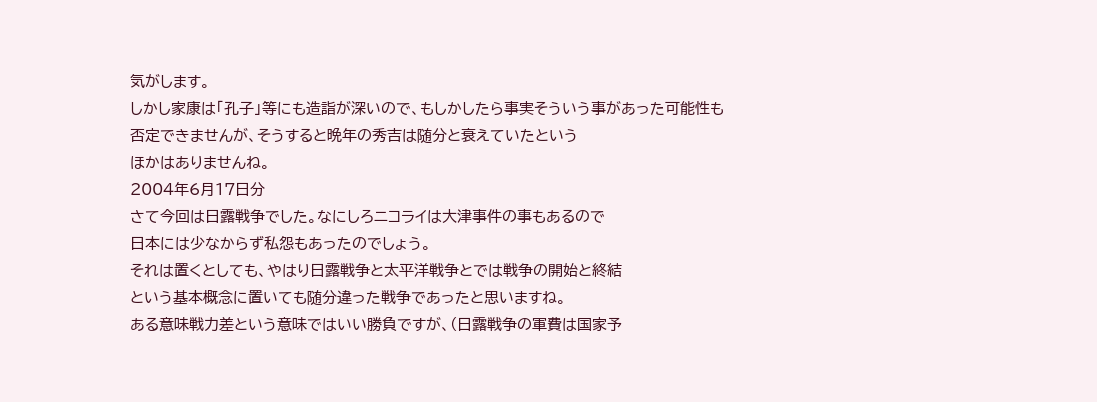気がします。
しかし家康は「孔子」等にも造詣が深いので、もしかしたら事実そういう事があった可能性も否定できませんが、そうすると晩年の秀吉は随分と衰えていたという
ほかはありませんね。
2004年6月17日分
さて今回は日露戦争でした。なにしろニコライは大津事件の事もあるので
日本には少なからず私怨もあったのでしょう。
それは置くとしても、やはり日露戦争と太平洋戦争とでは戦争の開始と終結
という基本概念に置いても随分違った戦争であったと思いますね。
ある意味戦力差という意味ではいい勝負ですが、(日露戦争の軍費は国家予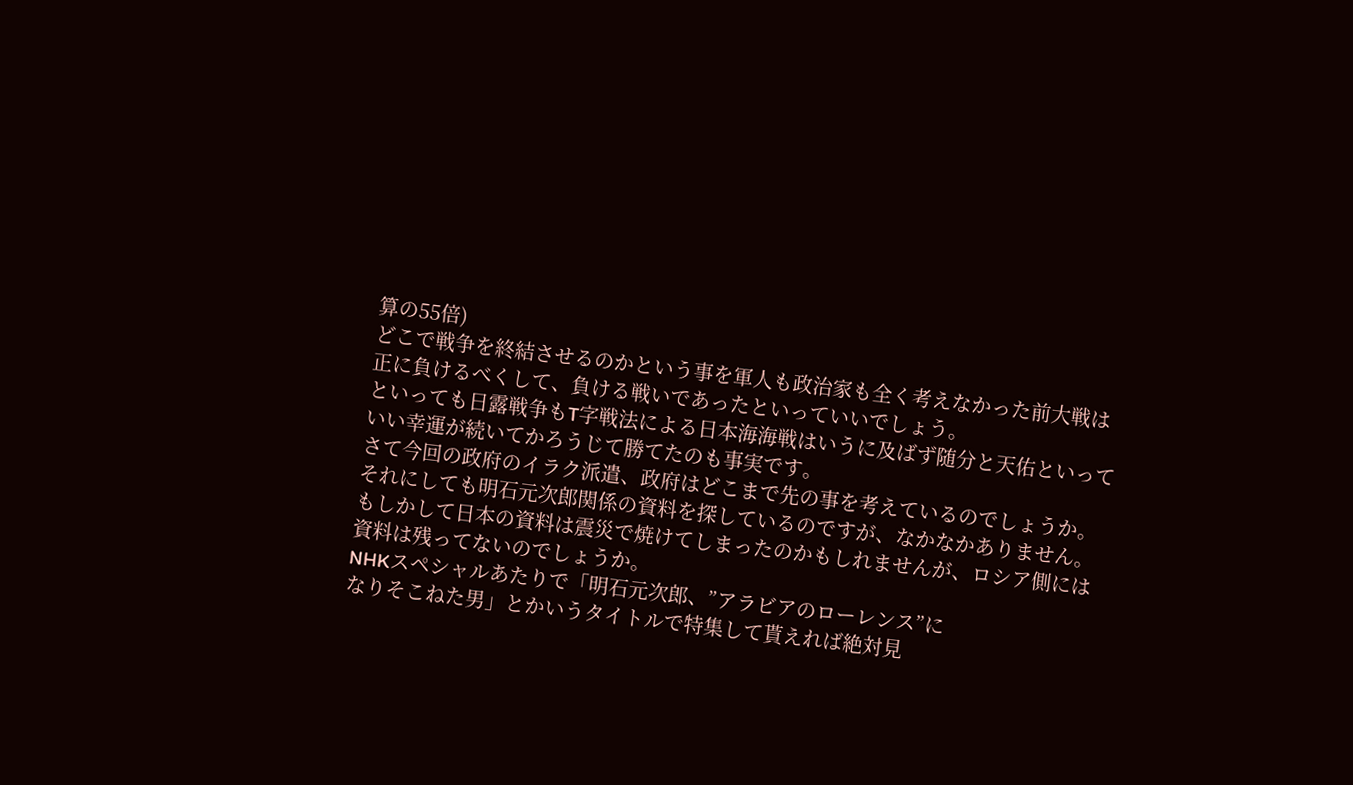算の55倍)
どこで戦争を終結させるのかという事を軍人も政治家も全く考えなかった前大戦は
正に負けるべくして、負ける戦いであったといっていいでしょう。
といっても日露戦争もT字戦法による日本海海戦はいうに及ばず随分と天佑といって
いい幸運が続いてかろうじて勝てたのも事実です。
さて今回の政府のイラク派遣、政府はどこまで先の事を考えているのでしょうか。
それにしても明石元次郎関係の資料を探しているのですが、なかなかありません。
もしかして日本の資料は震災で焼けてしまったのかもしれませんが、ロシア側には
資料は残ってないのでしょうか。
NHKスペシャルあたりで「明石元次郎、”アラビアのローレンス”に
なりそこねた男」とかいうタイトルで特集して貰えれば絶対見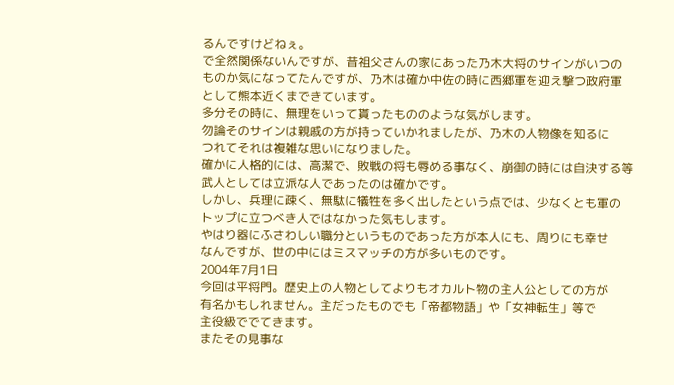るんですけどねぇ。
で全然関係ないんですが、昔祖父さんの家にあった乃木大将のサインがいつの
ものか気になってたんですが、乃木は確か中佐の時に西郷軍を迎え撃つ政府軍
として熊本近くまできています。
多分その時に、無理をいって貰ったもののような気がします。
勿論そのサインは親戚の方が持っていかれましたが、乃木の人物像を知るに
つれてそれは複雑な思いになりました。
確かに人格的には、高潔で、敗戦の将も辱める事なく、崩御の時には自決する等
武人としては立派な人であったのは確かです。
しかし、兵理に疎く、無駄に犠牲を多く出したという点では、少なくとも軍の
トップに立つべき人ではなかった気もします。
やはり器にふさわしい職分というものであった方が本人にも、周りにも幸せ
なんですが、世の中にはミスマッチの方が多いものです。
2004年7月1日
今回は平将門。歴史上の人物としてよりもオカルト物の主人公としての方が
有名かもしれません。主だったものでも「帝都物語」や「女神転生」等で
主役級ででてきます。
またその見事な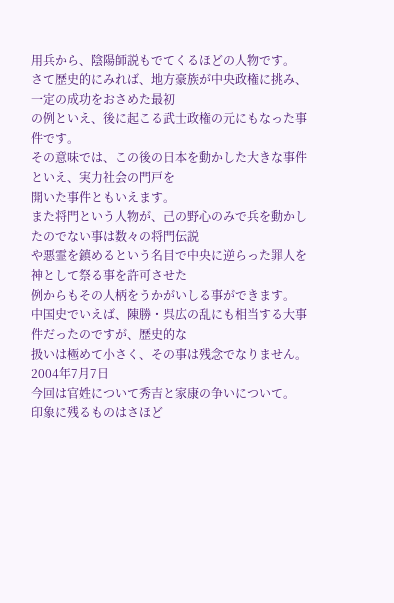用兵から、陰陽師説もでてくるほどの人物です。
さて歴史的にみれば、地方豪族が中央政権に挑み、一定の成功をおさめた最初
の例といえ、後に起こる武士政権の元にもなった事件です。
その意味では、この後の日本を動かした大きな事件といえ、実力社会の門戸を
開いた事件ともいえます。
また将門という人物が、己の野心のみで兵を動かしたのでない事は数々の将門伝説
や悪霊を鎮めるという名目で中央に逆らった罪人を神として祭る事を許可させた
例からもその人柄をうかがいしる事ができます。
中国史でいえば、陳勝・呉広の乱にも相当する大事件だったのですが、歴史的な
扱いは極めて小さく、その事は残念でなりません。
2004年7月7日
今回は官姓について秀吉と家康の争いについて。
印象に残るものはさほど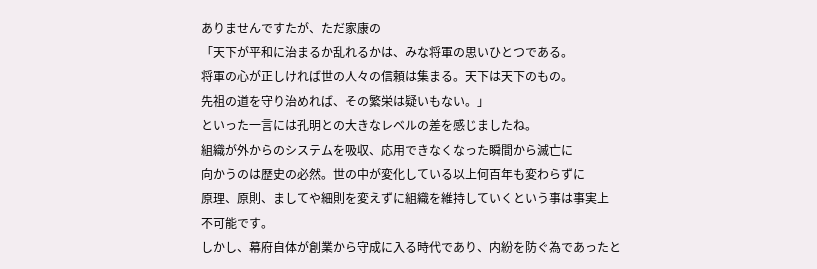ありませんですたが、ただ家康の
「天下が平和に治まるか乱れるかは、みな将軍の思いひとつである。
将軍の心が正しければ世の人々の信頼は集まる。天下は天下のもの。
先祖の道を守り治めれば、その繁栄は疑いもない。」
といった一言には孔明との大きなレベルの差を感じましたね。
組織が外からのシステムを吸収、応用できなくなった瞬間から滅亡に
向かうのは歴史の必然。世の中が変化している以上何百年も変わらずに
原理、原則、ましてや細則を変えずに組織を維持していくという事は事実上
不可能です。
しかし、幕府自体が創業から守成に入る時代であり、内紛を防ぐ為であったと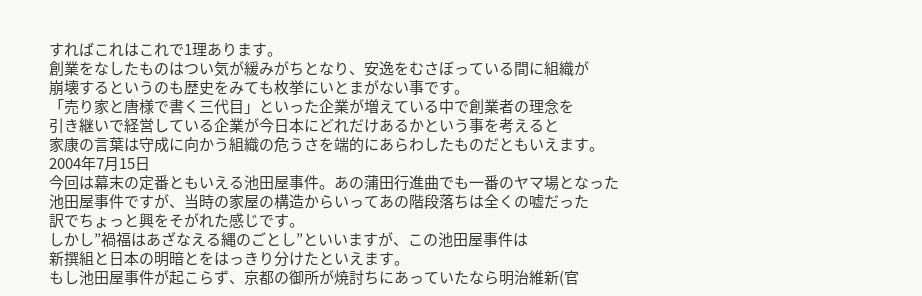すればこれはこれで1理あります。
創業をなしたものはつい気が緩みがちとなり、安逸をむさぼっている間に組織が
崩壊するというのも歴史をみても枚挙にいとまがない事です。
「売り家と唐様で書く三代目」といった企業が増えている中で創業者の理念を
引き継いで経営している企業が今日本にどれだけあるかという事を考えると
家康の言葉は守成に向かう組織の危うさを端的にあらわしたものだともいえます。
2004年7月15日
今回は幕末の定番ともいえる池田屋事件。あの蒲田行進曲でも一番のヤマ場となった
池田屋事件ですが、当時の家屋の構造からいってあの階段落ちは全くの嘘だった
訳でちょっと興をそがれた感じです。
しかし”禍福はあざなえる縄のごとし”といいますが、この池田屋事件は
新撰組と日本の明暗とをはっきり分けたといえます。
もし池田屋事件が起こらず、京都の御所が焼討ちにあっていたなら明治維新(官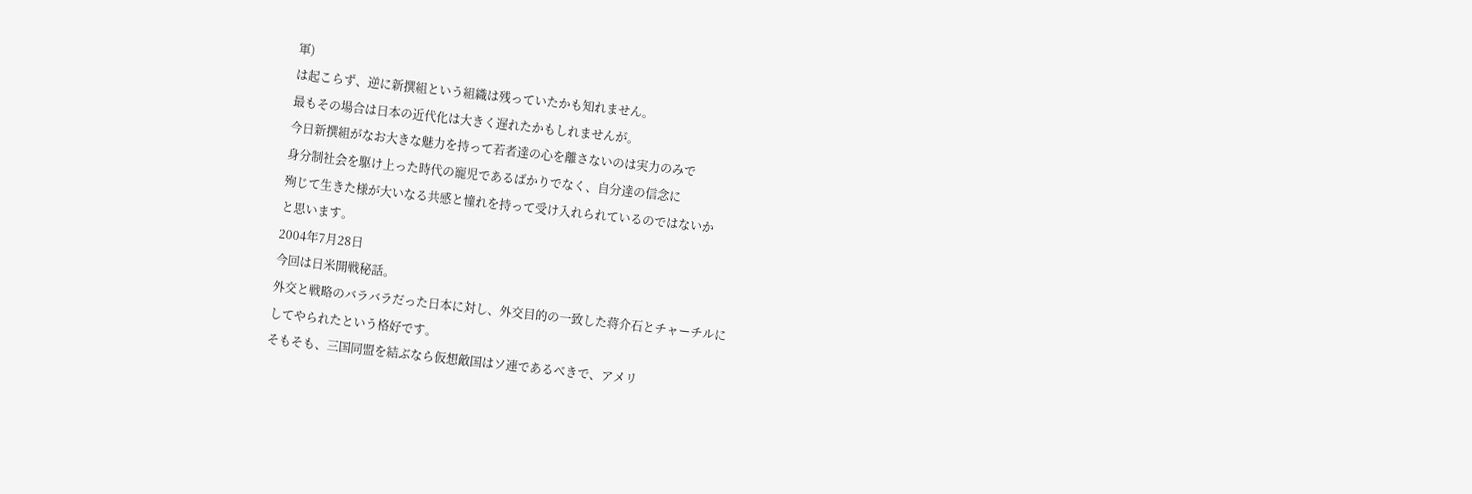軍)
は起こらず、逆に新撰組という組織は残っていたかも知れません。
最もその場合は日本の近代化は大きく遅れたかもしれませんが。
今日新撰組がなお大きな魅力を持って若者達の心を離さないのは実力のみで
身分制社会を駆け上った時代の寵児であるばかりでなく、自分達の信念に
殉じて生きた様が大いなる共感と憧れを持って受け入れられているのではないか
と思います。
2004年7月28日
今回は日米開戦秘話。
外交と戦略のバラバラだった日本に対し、外交目的の一致した蒋介石とチャーチルに
してやられたという格好です。
そもそも、三国同盟を結ぶなら仮想敵国はソ連であるべきで、アメリ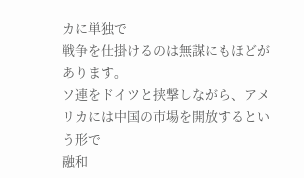カに単独で
戦争を仕掛けるのは無謀にもほどがあります。
ソ連をドイツと挟撃しながら、アメリカには中国の市場を開放するという形で
融和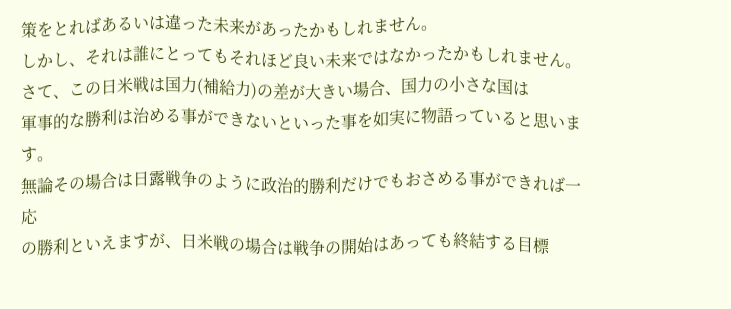策をとればあるいは違った未来があったかもしれません。
しかし、それは誰にとってもそれほど良い未来ではなかったかもしれません。
さて、この日米戦は国力(補給力)の差が大きい場合、国力の小さな国は
軍事的な勝利は治める事ができないといった事を如実に物語っていると思います。
無論その場合は日露戦争のように政治的勝利だけでもおさめる事ができれば一応
の勝利といえますが、日米戦の場合は戦争の開始はあっても終結する目標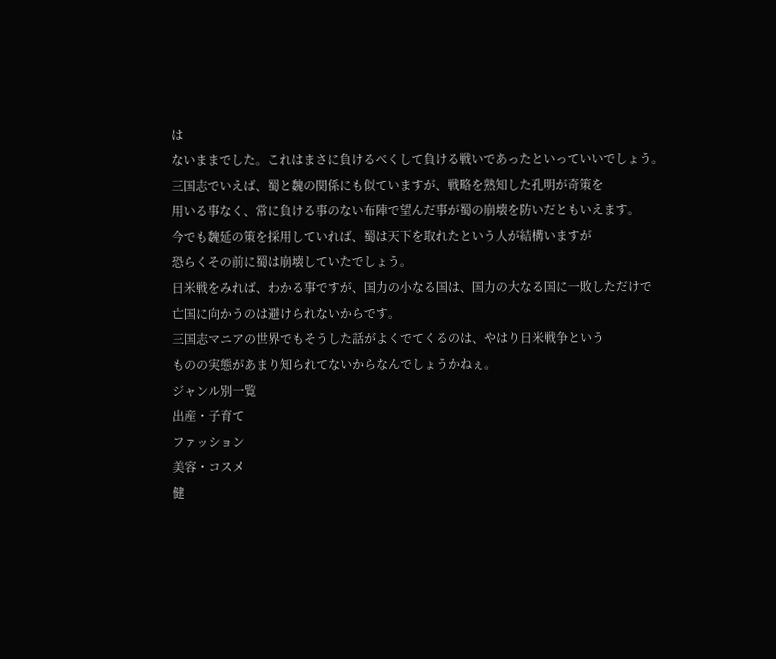は
ないままでした。これはまさに負けるべくして負ける戦いであったといっていいでしょう。
三国志でいえば、蜀と魏の関係にも似ていますが、戦略を熟知した孔明が奇策を
用いる事なく、常に負ける事のない布陣で望んだ事が蜀の崩壊を防いだともいえます。
今でも魏延の策を採用していれば、蜀は天下を取れたという人が結構いますが
恐らくその前に蜀は崩壊していたでしょう。
日米戦をみれば、わかる事ですが、国力の小なる国は、国力の大なる国に一敗しただけで
亡国に向かうのは避けられないからです。
三国志マニアの世界でもそうした話がよくでてくるのは、やはり日米戦争という
ものの実態があまり知られてないからなんでしょうかねぇ。
ジャンル別一覧
出産・子育て
ファッション
美容・コスメ
健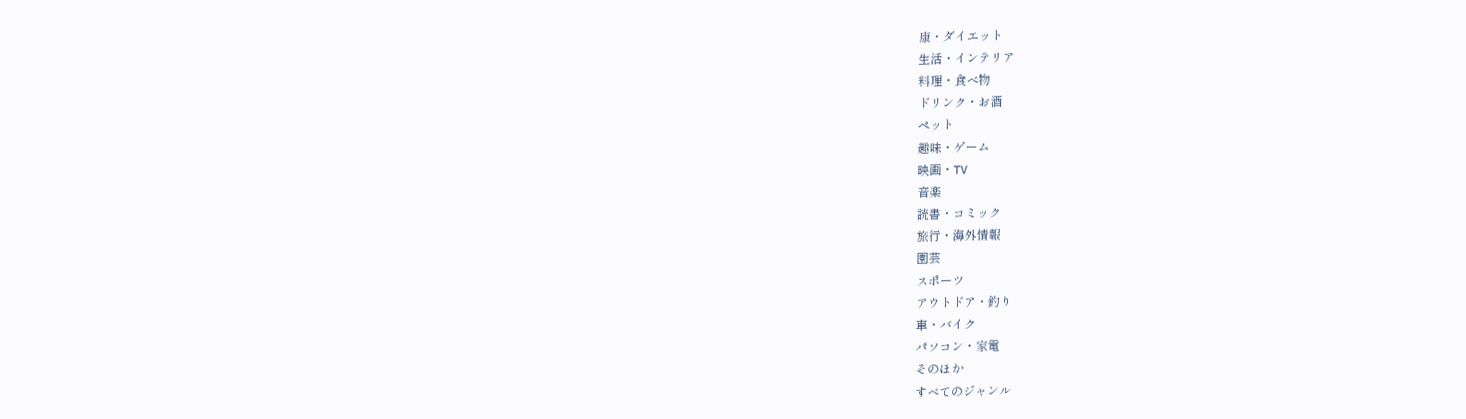康・ダイエット
生活・インテリア
料理・食べ物
ドリンク・お酒
ペット
趣味・ゲーム
映画・TV
音楽
読書・コミック
旅行・海外情報
園芸
スポーツ
アウトドア・釣り
車・バイク
パソコン・家電
そのほか
すべてのジャンル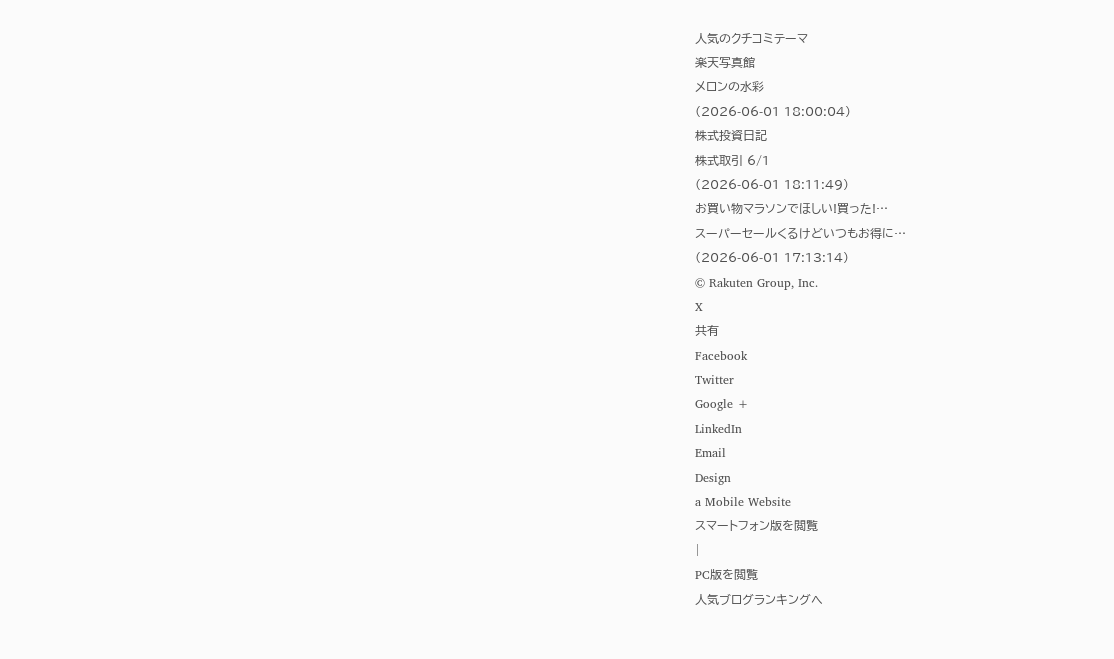人気のクチコミテーマ
楽天写真館
メロンの水彩
(2026-06-01 18:00:04)
株式投資日記
株式取引 6/1
(2026-06-01 18:11:49)
お買い物マラソンでほしい!買った!…
スーパーセールくるけどいつもお得に…
(2026-06-01 17:13:14)
© Rakuten Group, Inc.
X
共有
Facebook
Twitter
Google +
LinkedIn
Email
Design
a Mobile Website
スマートフォン版を閲覧
|
PC版を閲覧
人気ブログランキングへ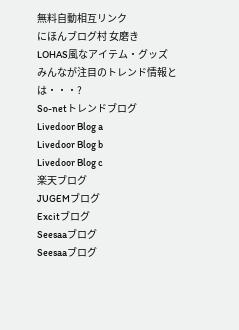無料自動相互リンク
にほんブログ村 女磨き
LOHAS風なアイテム・グッズ
みんなが注目のトレンド情報とは・・・?
So-netトレンドブログ
Livedoor Blog a
Livedoor Blog b
Livedoor Blog c
楽天ブログ
JUGEMブログ
Excitブログ
Seesaaブログ
Seesaaブログ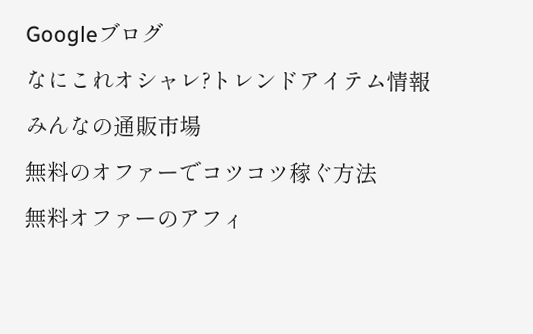Googleブログ
なにこれオシャレ?トレンドアイテム情報
みんなの通販市場
無料のオファーでコツコツ稼ぐ方法
無料オファーのアフィ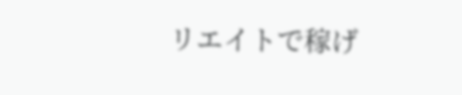リエイトで稼げ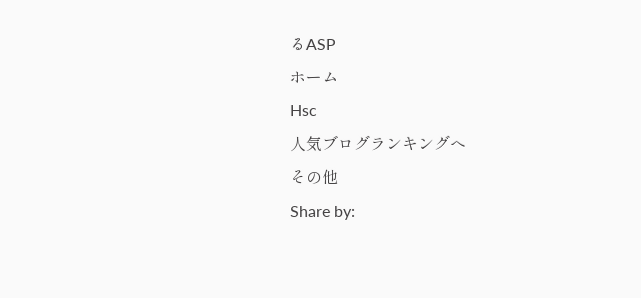るASP
ホーム
Hsc
人気ブログランキングへ
その他
Share by: